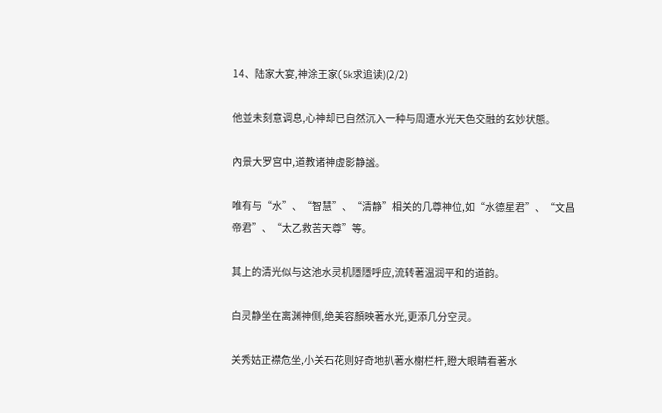14、陆家大宴,神涂王家(5k求追读)(2/2)

他並未刻意调息,心神却已自然沉入一种与周遭水光天色交融的玄妙状態。

內景大罗宫中,道教诸神虚影静謐。

唯有与“水”、“智慧”、“清静”相关的几尊神位,如“水德星君”、“文昌帝君”、“太乙救苦天尊”等。

其上的清光似与这池水灵机隱隱呼应,流转著温润平和的道韵。

白灵静坐在离渊神侧,绝美容顏映著水光,更添几分空灵。

关秀姑正襟危坐,小关石花则好奇地扒著水榭栏杆,瞪大眼睛看著水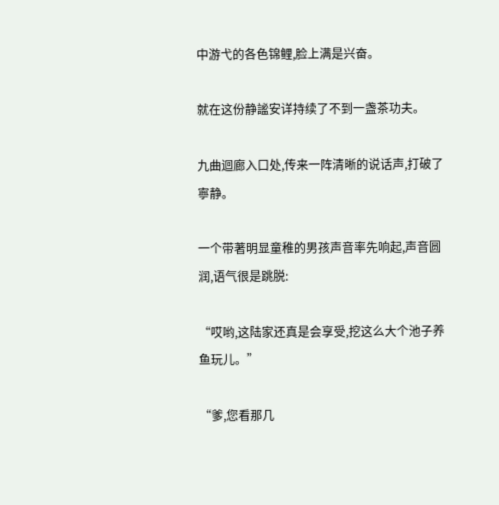中游弋的各色锦鲤,脸上满是兴奋。

就在这份静謐安详持续了不到一盏茶功夫。

九曲迴廊入口处,传来一阵清晰的说话声,打破了寧静。

一个带著明显童稚的男孩声音率先响起,声音圆润,语气很是跳脱:

“哎哟,这陆家还真是会享受,挖这么大个池子养鱼玩儿。”

“爹,您看那几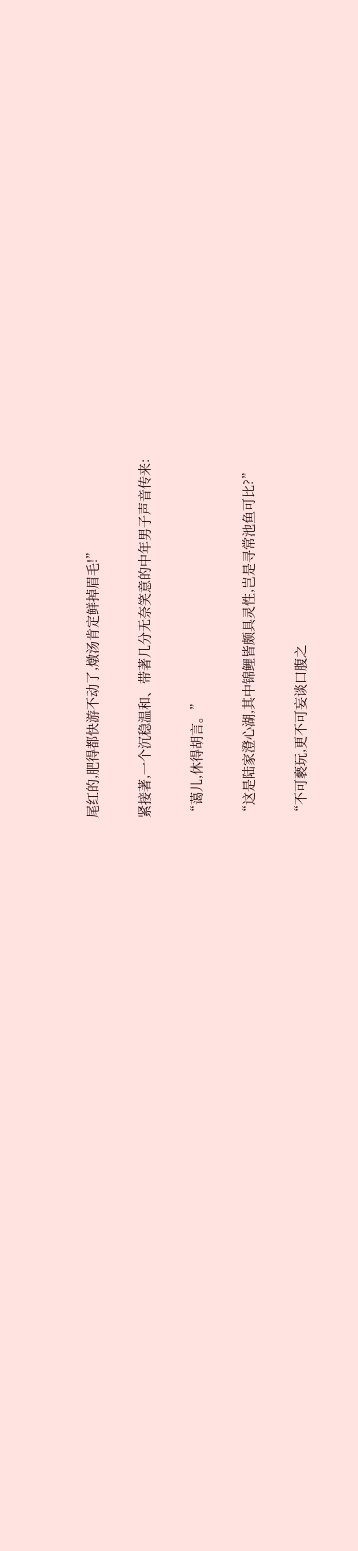尾红的,肥得都快游不动了,燉汤肯定鲜掉眉毛!”

紧接著,一个沉稳温和、带著几分无奈笑意的中年男子声音传来:

“蔼儿,休得胡言。”

“这是陆家澄心湖,其中锦鲤皆颇具灵性,岂是寻常池鱼可比?”

“不可褻玩,更不可妄谈口腹之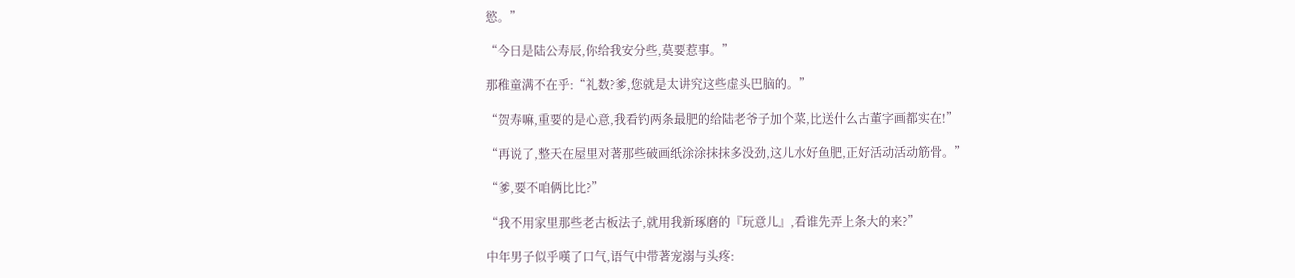慾。”

“今日是陆公寿辰,你给我安分些,莫要惹事。”

那稚童满不在乎:“礼数?爹,您就是太讲究这些虚头巴脑的。”

“贺寿嘛,重要的是心意,我看钓两条最肥的给陆老爷子加个菜,比送什么古董字画都实在!”

“再说了,整天在屋里对著那些破画纸涂涂抹抹多没劲,这儿水好鱼肥,正好活动活动筋骨。”

“爹,要不咱俩比比?”

“我不用家里那些老古板法子,就用我新琢磨的『玩意儿』,看谁先弄上条大的来?”

中年男子似乎嘆了口气,语气中带著宠溺与头疼: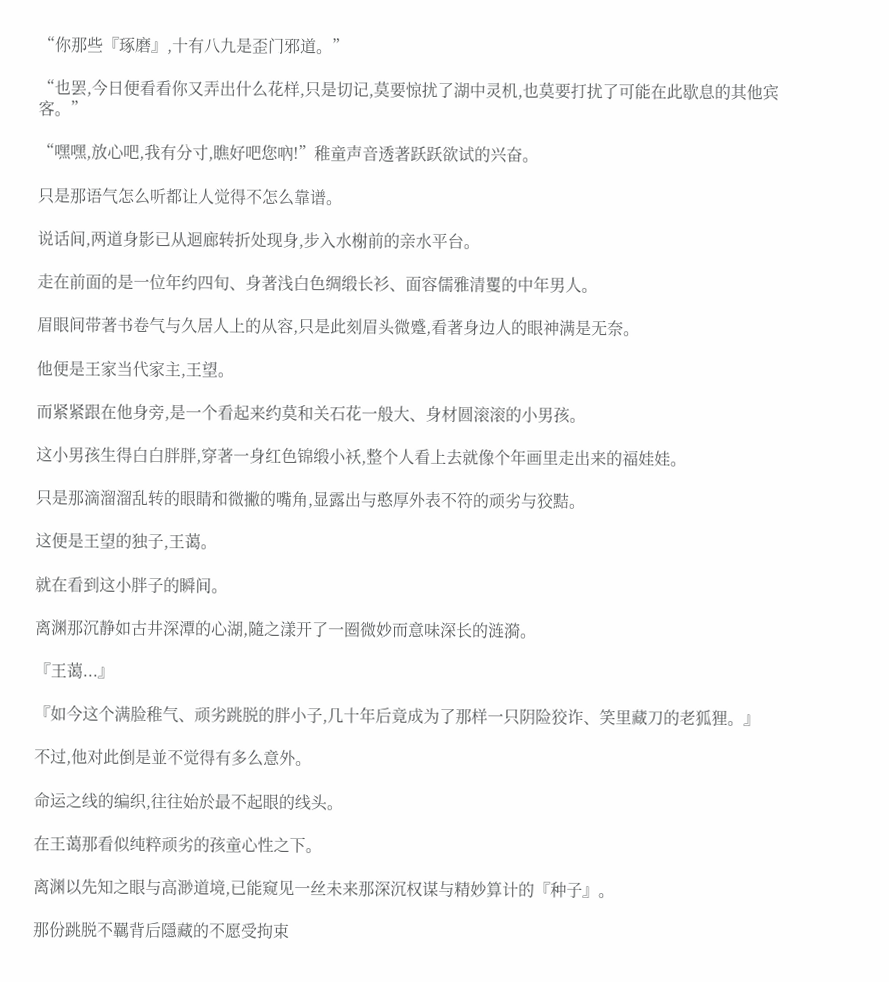“你那些『琢磨』,十有八九是歪门邪道。”

“也罢,今日便看看你又弄出什么花样,只是切记,莫要惊扰了湖中灵机,也莫要打扰了可能在此歇息的其他宾客。”

“嘿嘿,放心吧,我有分寸,瞧好吧您吶!”稚童声音透著跃跃欲试的兴奋。

只是那语气怎么听都让人觉得不怎么靠谱。

说话间,两道身影已从迴廊转折处现身,步入水榭前的亲水平台。

走在前面的是一位年约四旬、身著浅白色绸缎长衫、面容儒雅清矍的中年男人。

眉眼间带著书卷气与久居人上的从容,只是此刻眉头微蹙,看著身边人的眼神满是无奈。

他便是王家当代家主,王望。

而紧紧跟在他身旁,是一个看起来约莫和关石花一般大、身材圆滚滚的小男孩。

这小男孩生得白白胖胖,穿著一身红色锦缎小袄,整个人看上去就像个年画里走出来的福娃娃。

只是那滴溜溜乱转的眼睛和微撇的嘴角,显露出与憨厚外表不符的顽劣与狡黠。

这便是王望的独子,王蔼。

就在看到这小胖子的瞬间。

离渊那沉静如古井深潭的心湖,隨之漾开了一圈微妙而意味深长的涟漪。

『王蔼...』

『如今这个满脸稚气、顽劣跳脱的胖小子,几十年后竟成为了那样一只阴险狡诈、笑里藏刀的老狐狸。』

不过,他对此倒是並不觉得有多么意外。

命运之线的编织,往往始於最不起眼的线头。

在王蔼那看似纯粹顽劣的孩童心性之下。

离渊以先知之眼与高渺道境,已能窥见一丝未来那深沉权谋与精妙算计的『种子』。

那份跳脱不羈背后隱藏的不愿受拘束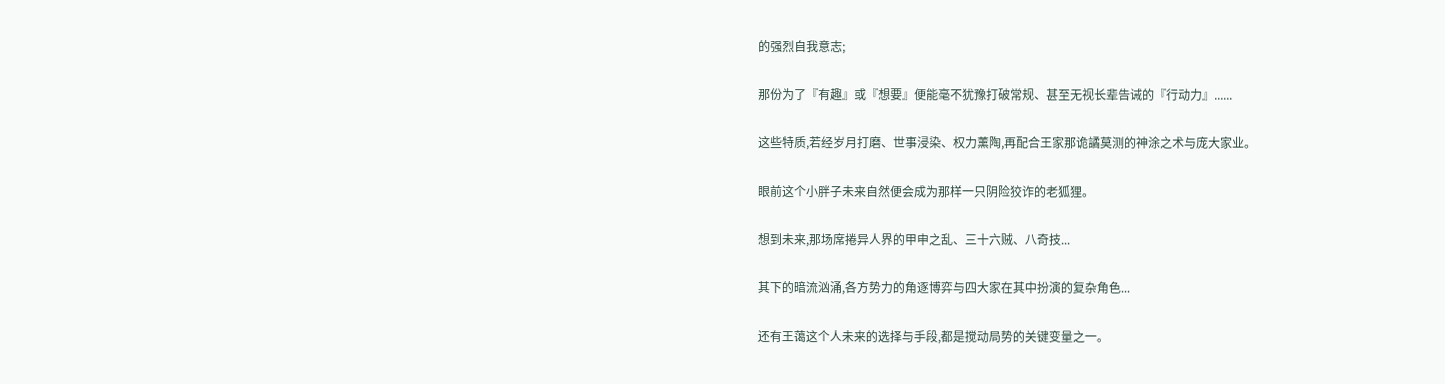的强烈自我意志;

那份为了『有趣』或『想要』便能毫不犹豫打破常规、甚至无视长辈告诫的『行动力』......

这些特质,若经岁月打磨、世事浸染、权力薰陶,再配合王家那诡譎莫测的神涂之术与庞大家业。

眼前这个小胖子未来自然便会成为那样一只阴险狡诈的老狐狸。

想到未来,那场席捲异人界的甲申之乱、三十六贼、八奇技...

其下的暗流汹涌,各方势力的角逐博弈与四大家在其中扮演的复杂角色...

还有王蔼这个人未来的选择与手段,都是搅动局势的关键变量之一。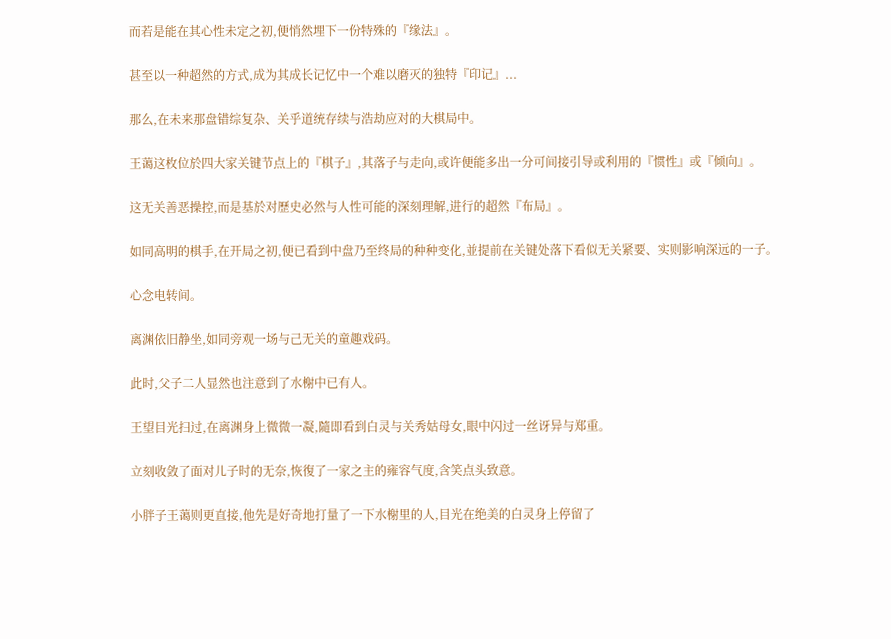而若是能在其心性未定之初,便悄然埋下一份特殊的『缘法』。

甚至以一种超然的方式,成为其成长记忆中一个难以磨灭的独特『印记』...

那么,在未来那盘错综复杂、关乎道统存续与浩劫应对的大棋局中。

王蔼这枚位於四大家关键节点上的『棋子』,其落子与走向,或许便能多出一分可间接引导或利用的『惯性』或『倾向』。

这无关善恶操控,而是基於对歷史必然与人性可能的深刻理解,进行的超然『布局』。

如同高明的棋手,在开局之初,便已看到中盘乃至终局的种种变化,並提前在关键处落下看似无关紧要、实则影响深远的一子。

心念电转间。

离渊依旧静坐,如同旁观一场与己无关的童趣戏码。

此时,父子二人显然也注意到了水榭中已有人。

王望目光扫过,在离渊身上微微一凝,隨即看到白灵与关秀姑母女,眼中闪过一丝讶异与郑重。

立刻收敛了面对儿子时的无奈,恢復了一家之主的雍容气度,含笑点头致意。

小胖子王蔼则更直接,他先是好奇地打量了一下水榭里的人,目光在绝美的白灵身上停留了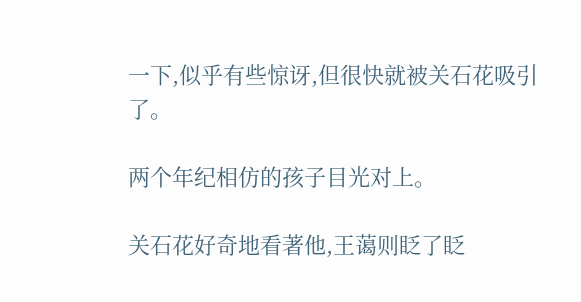一下,似乎有些惊讶,但很快就被关石花吸引了。

两个年纪相仿的孩子目光对上。

关石花好奇地看著他,王蔼则眨了眨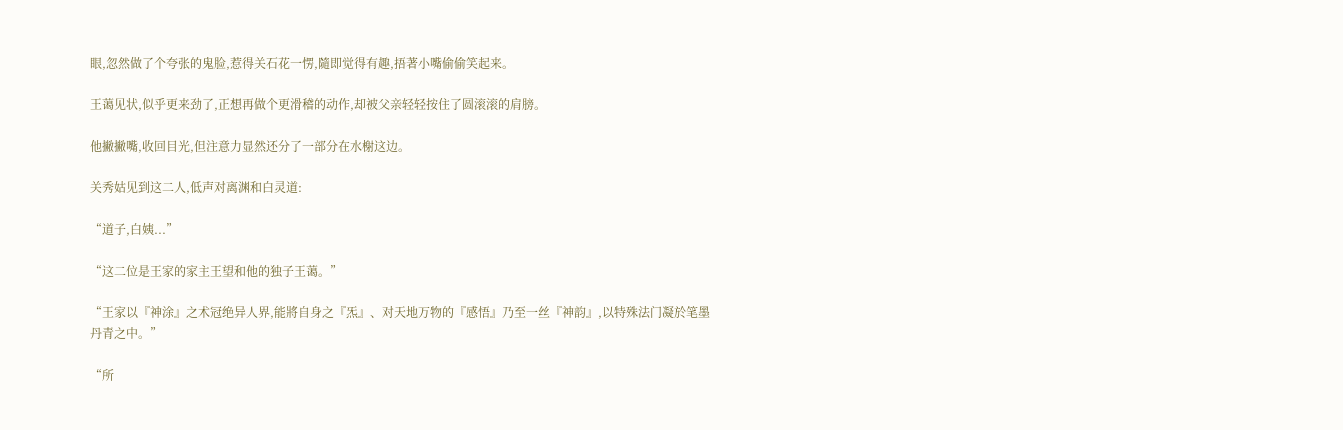眼,忽然做了个夸张的鬼脸,惹得关石花一愣,隨即觉得有趣,捂著小嘴偷偷笑起来。

王蔼见状,似乎更来劲了,正想再做个更滑稽的动作,却被父亲轻轻按住了圆滚滚的肩膀。

他撇撇嘴,收回目光,但注意力显然还分了一部分在水榭这边。

关秀姑见到这二人,低声对离渊和白灵道:

“道子,白姨...”

“这二位是王家的家主王望和他的独子王蔼。”

“王家以『神涂』之术冠绝异人界,能將自身之『炁』、对天地万物的『感悟』乃至一丝『神韵』,以特殊法门凝於笔墨丹青之中。”

“所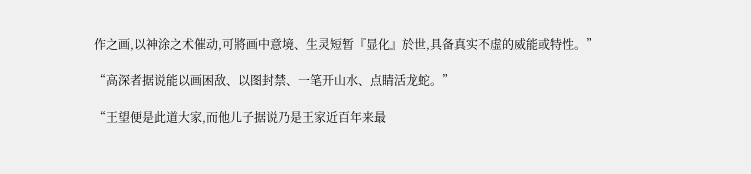作之画,以神涂之术催动,可將画中意境、生灵短暂『显化』於世,具备真实不虚的威能或特性。”

“高深者据说能以画困敌、以图封禁、一笔开山水、点睛活龙蛇。”

“王望便是此道大家,而他儿子据说乃是王家近百年来最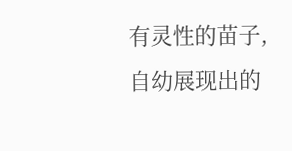有灵性的苗子,自幼展现出的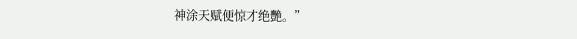神涂天赋便惊才绝艷。”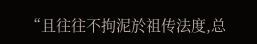“且往往不拘泥於祖传法度,总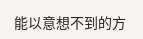能以意想不到的方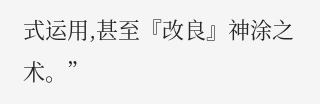式运用,甚至『改良』神涂之术。”